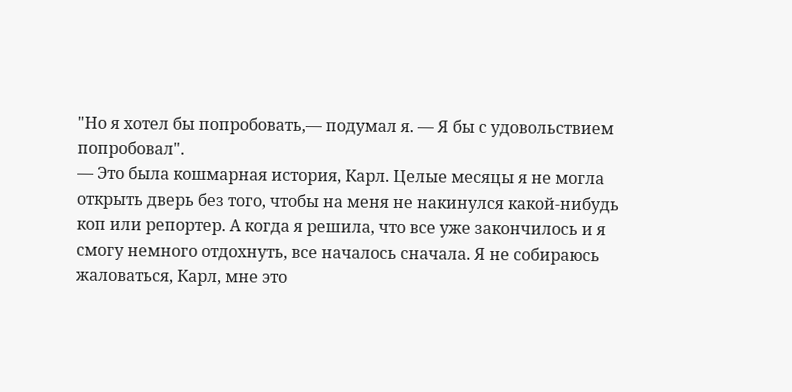"Но я хотел бы попробовать,— подумал я. — Я бы с удовольствием попробовал".
— Это была кошмарная история, Карл. Целые месяцы я не могла открыть дверь без того, чтобы на меня не накинулся какой-нибудь коп или репортер. А когда я решила, что все уже закончилось и я смогу немного отдохнуть, все началось сначала. Я не собираюсь жаловаться, Карл, мне это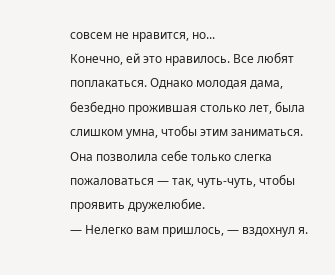совсем не нравится, но...
Конечно, ей это нравилось. Все любят поплакаться. Однако молодая дама, безбедно прожившая столько лет, была слишком умна, чтобы этим заниматься.
Она позволила себе только слегка пожаловаться — так, чуть-чуть, чтобы проявить дружелюбие.
— Нелегко вам пришлось, — вздохнул я.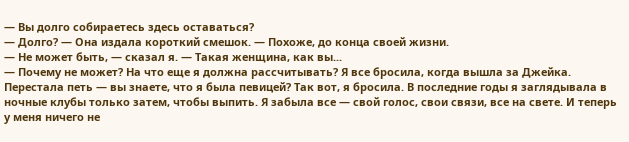— Вы долго собираетесь здесь оставаться?
— Долго? — Она издала короткий смешок. — Похоже, до конца своей жизни.
— Не может быть, — сказал я. — Такая женщина, как вы...
— Почему не может? На что еще я должна рассчитывать? Я все бросила, когда вышла за Джейка. Перестала петь — вы знаете, что я была певицей? Так вот, я бросила. В последние годы я заглядывала в ночные клубы только затем, чтобы выпить. Я забыла все — свой голос, свои связи, все на свете. И теперь у меня ничего не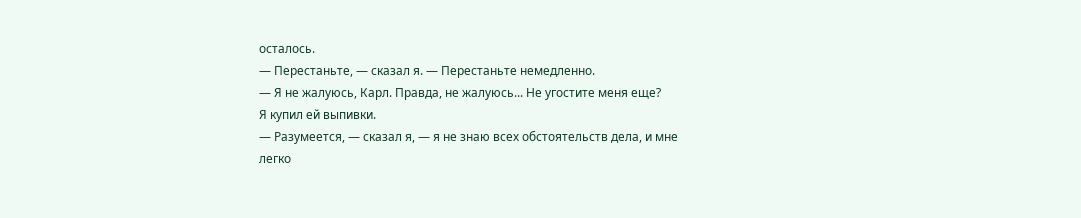осталось.
— Перестаньте, — сказал я. — Перестаньте немедленно.
— Я не жалуюсь, Карл. Правда, не жалуюсь... Не угостите меня еще?
Я купил ей выпивки.
— Разумеется, — сказал я, — я не знаю всех обстоятельств дела, и мне легко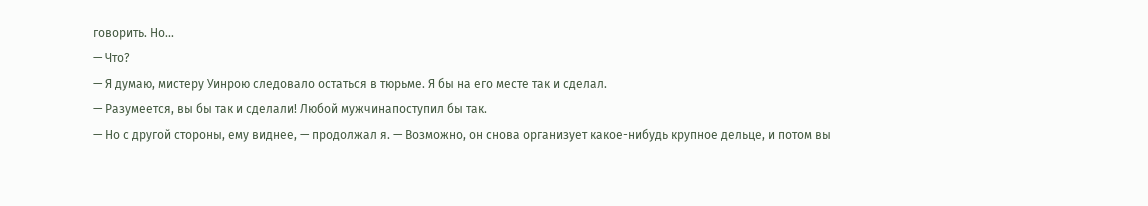говорить. Но...
— Что?
— Я думаю, мистеру Уинрою следовало остаться в тюрьме. Я бы на его месте так и сделал.
— Разумеется, вы бы так и сделали! Любой мужчинапоступил бы так.
— Но с другой стороны, ему виднее, — продолжал я. — Возможно, он снова организует какое-нибудь крупное дельце, и потом вы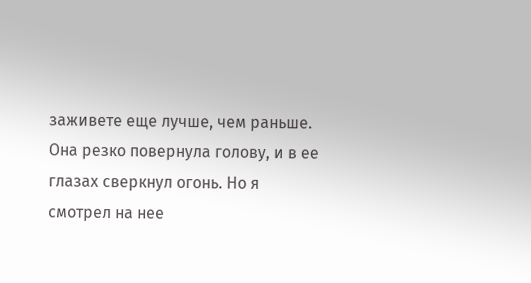заживете еще лучше, чем раньше.
Она резко повернула голову, и в ее глазах сверкнул огонь. Но я смотрел на нее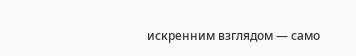искренним взглядом — само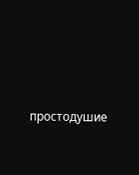простодушие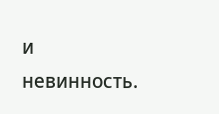и невинность.